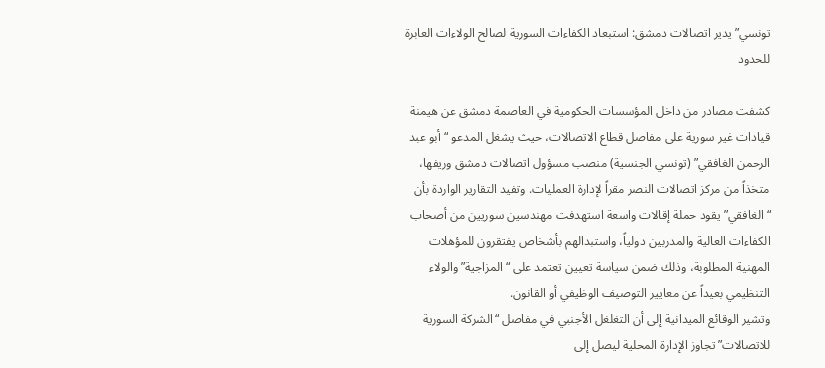تونسي” يدير اتصالات دمشق: استبعاد الكفاءات السورية لصالح الولاءات العابرة للحدود

كشفت مصادر من داخل المؤسسات الحكومية في العاصمة دمشق عن هيمنة قيادات غير سورية على مفاصل قطاع الاتصالات، حيث يشغل المدعو “أبو عبد الرحمن الغافقي” (تونسي الجنسية) منصب مسؤول اتصالات دمشق وريفها، متخذاً من مركز اتصالات النصر مقراً لإدارة العمليات. وتفيد التقارير الواردة بأن “الغافقي” يقود حملة إقالات واسعة استهدفت مهندسين سوريين من أصحاب الكفاءات العالية والمدربين دولياً، واستبدالهم بأشخاص يفتقرون للمؤهلات المهنية المطلوبة، وذلك ضمن سياسة تعيين تعتمد على “المزاجية” والولاء التنظيمي بعيداً عن معايير التوصيف الوظيفي أو القانون.
وتشير الوقائع الميدانية إلى أن التغلغل الأجنبي في مفاصل “الشركة السورية للاتصالات” تجاوز الإدارة المحلية ليصل إلى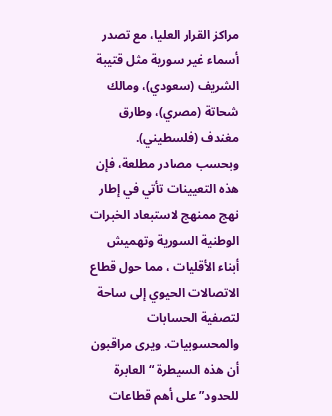مراكز القرار العليا، مع تصدر أسماء غير سورية مثل قتيبة الشريف (سعودي)، ومالك شحاتة (مصري)، وطارق مغندف (فلسطيني).
وبحسب مصادر مطلعة، فإن هذه التعيينات تأتي في إطار نهج ممنهج لاستبعاد الخبرات الوطنية السورية وتهميش أبناء الأقليات ، مما حول قطاع الاتصالات الحيوي إلى ساحة لتصفية الحسابات والمحسوبيات. ويرى مراقبون أن هذه السيطرة “العابرة للحدود” على أهم قطاعات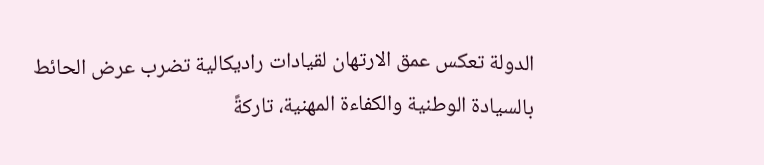الدولة تعكس عمق الارتهان لقيادات راديكالية تضرب عرض الحائط بالسيادة الوطنية والكفاءة المهنية، تاركةً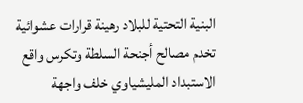البنية التحتية للبلاد رهينة قرارات عشوائية تخدم مصالح أجنحة السلطة وتكرس واقع الاستبداد المليشياوي خلف واجهة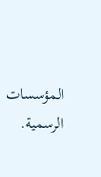المؤسسات الرسمية.